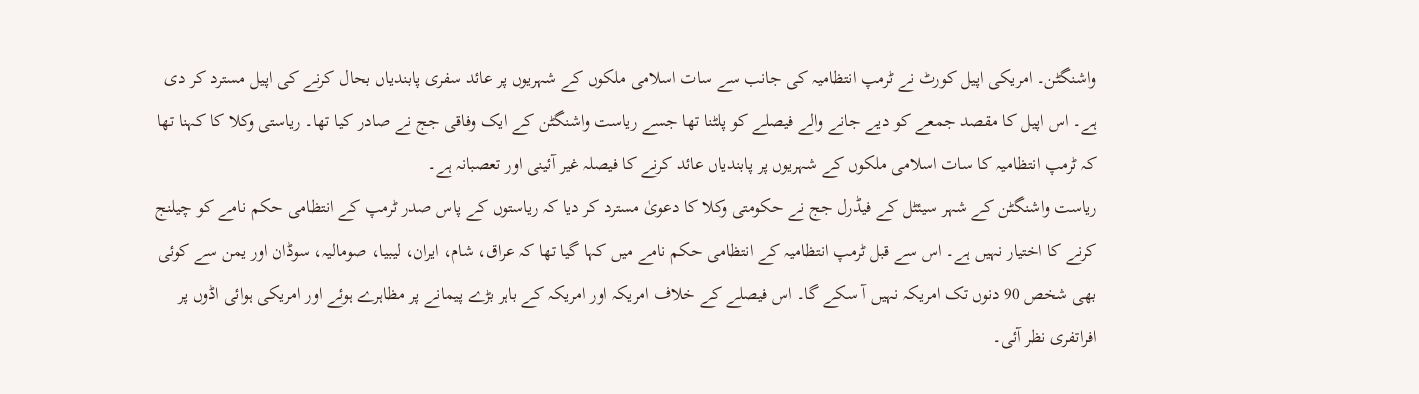واشنگٹن۔ امریکی اپیل کورٹ نے ٹرمپ انتظامیہ کی جانب سے سات اسلامی ملکوں کے شہریوں پر عائد سفری پابندیاں بحال کرنے کی اپیل مسترد کر دی ہے۔ اس اپیل کا مقصد جمعے کو دیے جانے والے فیصلے کو پلٹنا تھا جسے ریاست واشنگٹن کے ایک وفاقی جج نے صادر کیا تھا۔ ریاستی وکلا کا کہنا تھا کہ ٹرمپ انتظامیہ کا سات اسلامی ملکوں کے شہریوں پر پابندیاں عائد کرنے کا فیصلہ غیر آئینی اور تعصبانہ ہے۔
ریاست واشنگٹن کے شہر سیئٹل کے فیڈرل جج نے حکومتی وکلا کا دعویٰ مسترد کر دیا کہ ریاستوں کے پاس صدر ٹرمپ کے انتظامی حکم نامے کو چیلنج کرنے کا اختیار نہیں ہے۔ اس سے قبل ٹرمپ انتظامیہ کے انتظامی حکم نامے میں کہا گیا تھا کہ عراق، شام، ایران، لیبیا، صومالیہ، سوڈان اور یمن سے کوئی بھی شخص 90 دنوں تک امریکہ نہیں آ سکے گا۔ اس فیصلے کے خلاف امریکہ اور امریکہ کے باہر بڑے پیمانے پر مظاہرے ہوئے اور امریکی ہوائی اڈوں پر افراتفری نظر آئی۔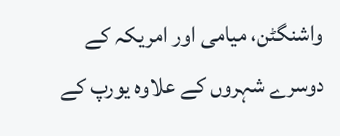واشنگٹن، میامی اور امریکہ کے دوسرے شہروں کے علاوہ یورپ کے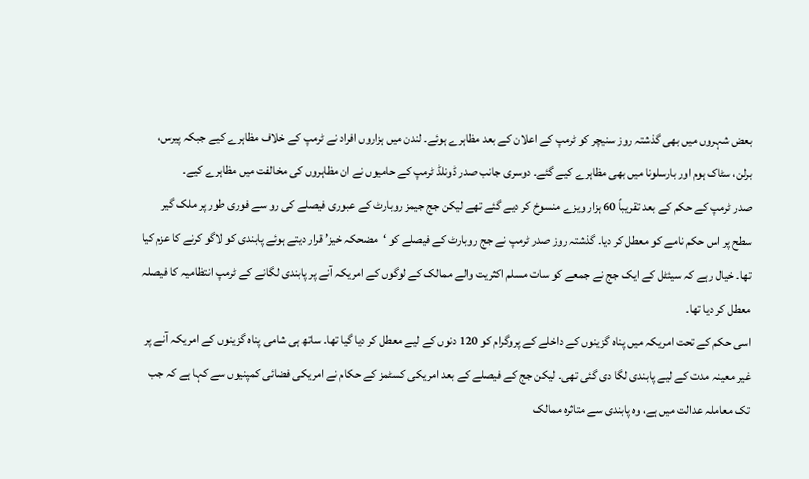بعض شہروں میں بھی گذشتہ روز سنیچر کو ٹرمپ کے اعلان کے بعد مظاہرے ہوئے۔ لندن میں ہزاروں افراد نے ٹرمپ کے خلاف مظاہرے کیے جبکہ پیرس، برلن، سٹاک ہوم اور بارسلونا میں بھی مظاہرے کیے گئے۔ دوسری جانب صدر ڈونلڈ ٹرمپ کے حامیوں نے ان مظاہروں کی مخالفت میں مظاہرے کیے۔
صدر ٹرمپ کے حکم کے بعد تقریباً 60 ہزار ویزے منسوخ کر دیے گئے تھے لیکن جج جیمز روبارٹ کے عبوری فیصلے کی رو سے فوری طور پر ملک گیر سطح پر اس حکم نامے کو معطل کر دیا۔ گذشتہ روز صدر ٹرمپ نے جج روبارٹ کے فیصلے کو ‘مضحکہ خیز’ قرار دیتے ہوئے پابندی کو لاگو کرنے کا عزم کیا تھا۔ خیال رہے کہ سیئٹل کے ایک جج نے جمعے کو سات مسلم اکثریت والے ممالک کے لوگوں کے امریکہ آنے پر پابندی لگانے کے ٹرمپ انتظامیہ کا فیصلہ معطل کر دیا تھا۔
اسی حکم کے تحت امریکہ میں پناہ گزینوں کے داخلے کے پروگرام کو 120 دنوں کے لیے معطل کر دیا گیا تھا۔ ساتھ ہی شامی پناہ گزینوں کے امریکہ آنے پر غیر معینہ مدت کے لیے پابندی لگا دی گئی تھی۔ لیکن جج کے فیصلے کے بعد امریکی کسٹمز کے حکام نے امریکی فضائی کمپنیوں سے کہا ہے کہ جب تک معاملہ عدالت میں ہے، وہ پابندی سے متاثرہ ممالک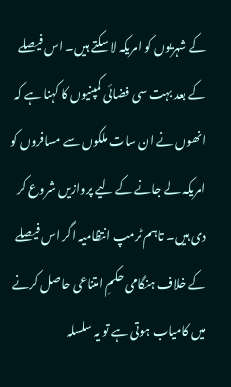کے شہریوں کو امریکہ لا سکتے ہیں۔ اس فیصلے کے بعد بہت سی فضائی کمپنیوں کا کہنا ہے کہ انھوں نے ان سات ملکوں سے مسافروں کو امریکہ لے جانے کے لیے پروازیں شروع کر دی ہیں۔ تاہم ٹرمپ انتظامیہ اگر اس فیصلے کے خلاف ہنگامی حکمِ امتناعی حاصل کرنے میں کامیاب ہوتی ہے تو یہ سلسلہ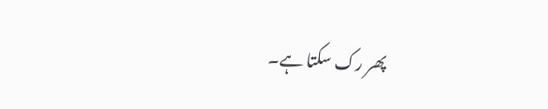پھر رک سکتا ہے۔